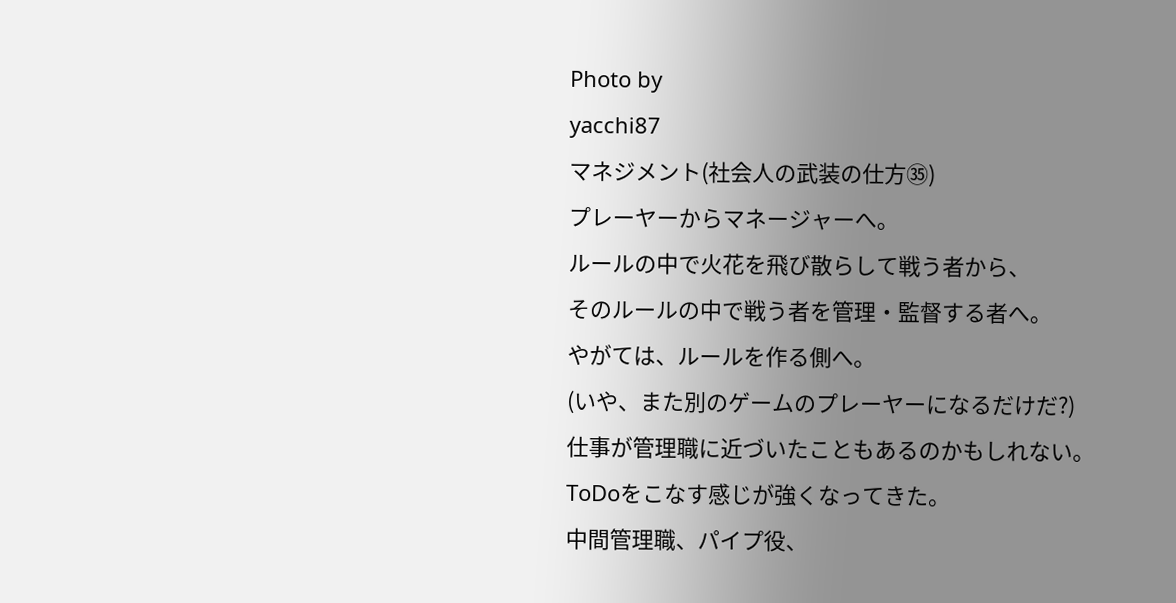Photo by
yacchi87
マネジメント(社会人の武装の仕方㉟)
プレーヤーからマネージャーへ。
ルールの中で火花を飛び散らして戦う者から、
そのルールの中で戦う者を管理・監督する者へ。
やがては、ルールを作る側へ。
(いや、また別のゲームのプレーヤーになるだけだ?)
仕事が管理職に近づいたこともあるのかもしれない。
ToDoをこなす感じが強くなってきた。
中間管理職、パイプ役、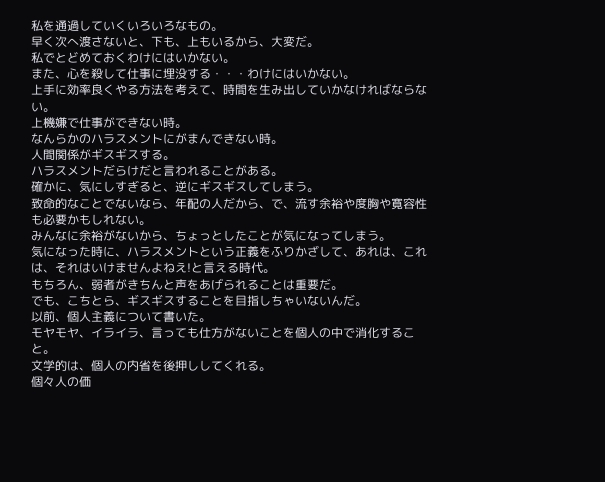私を通過していくいろいろなもの。
早く次へ渡さないと、下も、上もいるから、大変だ。
私でとどめておくわけにはいかない。
また、心を殺して仕事に埋没する・・・わけにはいかない。
上手に効率良くやる方法を考えて、時間を生み出していかなければならない。
上機嫌で仕事ができない時。
なんらかのハラスメントにがまんできない時。
人間関係がギスギスする。
ハラスメントだらけだと言われることがある。
確かに、気にしすぎると、逆にギスギスしてしまう。
致命的なことでないなら、年配の人だから、で、流す余裕や度胸や寛容性も必要かもしれない。
みんなに余裕がないから、ちょっとしたことが気になってしまう。
気になった時に、ハラスメントという正義をふりかざして、あれは、これは、それはいけませんよねえ!と言える時代。
もちろん、弱者がきちんと声をあげられることは重要だ。
でも、こちとら、ギスギスすることを目指しちゃいないんだ。
以前、個人主義について書いた。
モヤモヤ、イライラ、言っても仕方がないことを個人の中で消化すること。
文学的は、個人の内省を後押ししてくれる。
個々人の価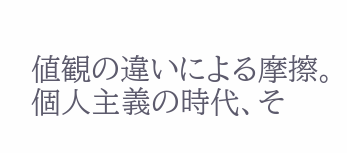値観の違いによる摩擦。
個人主義の時代、そ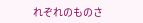れぞれのものさ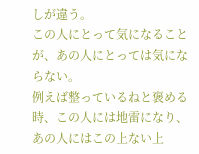しが違う。
この人にとって気になることが、あの人にとっては気にならない。
例えば整っているねと褒める時、この人には地雷になり、あの人にはこの上ない上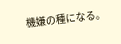機嫌の種になる。